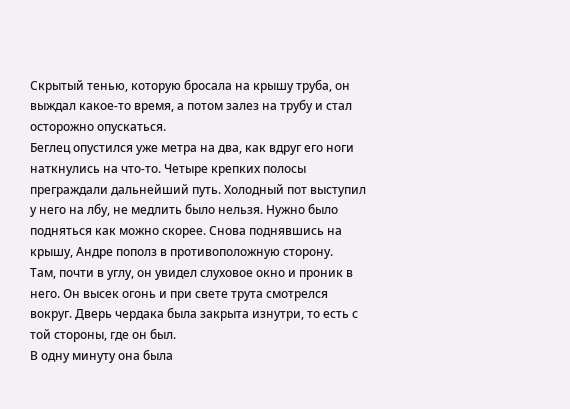Скрытый тенью, которую бросала на крышу труба, он выждал какое-то время, а потом залез на трубу и стал осторожно опускаться.
Беглец опустился уже метра на два, как вдруг его ноги наткнулись на что-то. Четыре крепких полосы преграждали дальнейший путь. Холодный пот выступил у него на лбу, не медлить было нельзя. Нужно было подняться как можно скорее. Снова поднявшись на крышу, Андре пополз в противоположную сторону.
Там, почти в углу, он увидел слуховое окно и проник в него. Он высек огонь и при свете трута смотрелся вокруг. Дверь чердака была закрыта изнутри, то есть с той стороны, где он был.
В одну минуту она была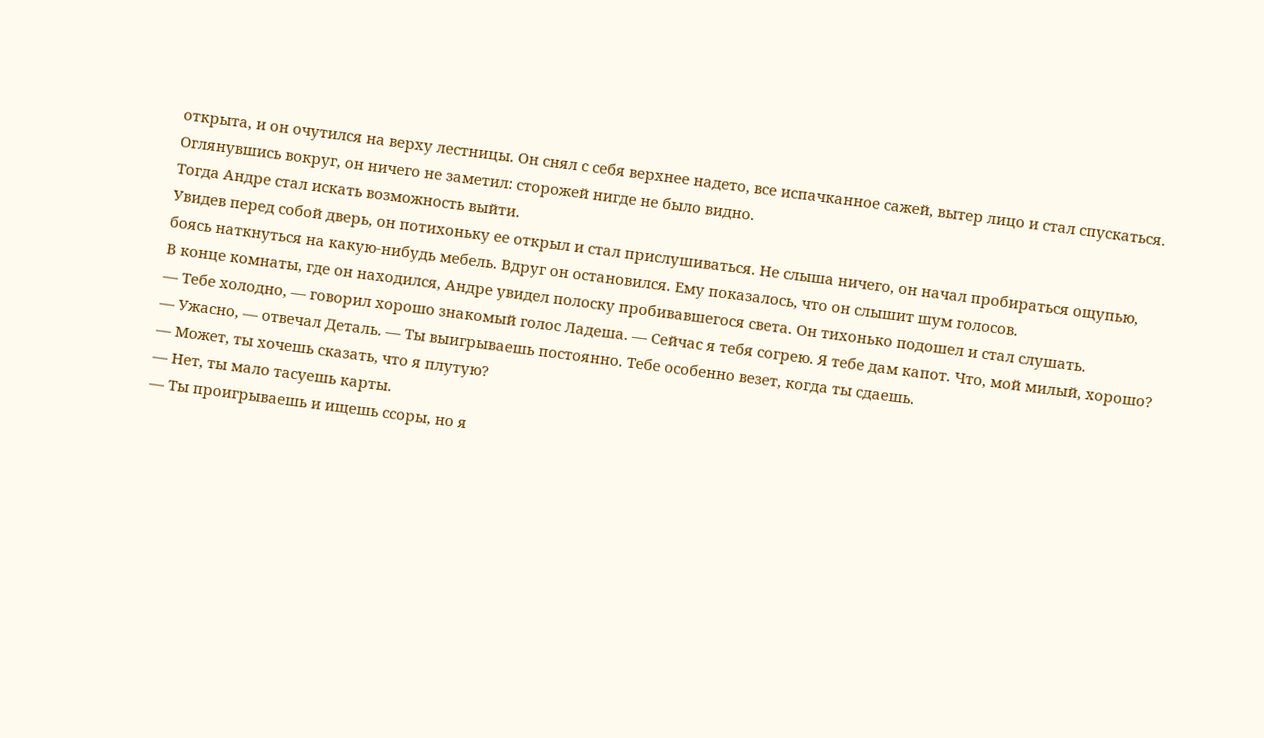открыта, и он очутился на верху лестницы. Он снял с себя верхнее надето, все испачканное сажей, вытер лицо и стал спускаться.
Оглянувшись вокруг, он ничего не заметил: сторожей нигде не было видно.
Тогда Андре стал искать возможность выйти.
Увидев перед собой дверь, он потихоньку ее открыл и стал прислушиваться. Не слыша ничего, он начал пробираться ощупью, боясь наткнуться на какую-нибудь мебель. Вдруг он остановился. Ему показалось, что он слышит шум голосов.
В конце комнаты, где он находился, Андре увидел полоску пробивавшегося света. Он тихонько подошел и стал слушать.
— Тебе холодно, — говорил хорошо знакомый голос Ладеша. — Сейчас я тебя согрею. Я тебе дам капот. Что, мой милый, хорошо?
— Ужасно, — отвечал Деталь. — Ты выигрываешь постоянно. Тебе особенно везет, когда ты сдаешь.
— Может, ты хочешь сказать, что я плутую?
— Нет, ты мало тасуешь карты.
— Ты проигрываешь и ищешь ссоры, но я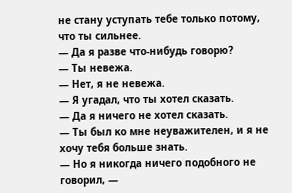не стану уступать тебе только потому, что ты сильнее.
— Да я разве что-нибудь говорю?
— Ты невежа.
— Нет, я не невежа.
— Я угадал, что ты хотел сказать.
— Да я ничего не хотел сказать.
— Ты был ко мне неуважителен, и я не хочу тебя больше знать.
— Но я никогда ничего подобного не говорил, —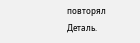повторял Деталь.